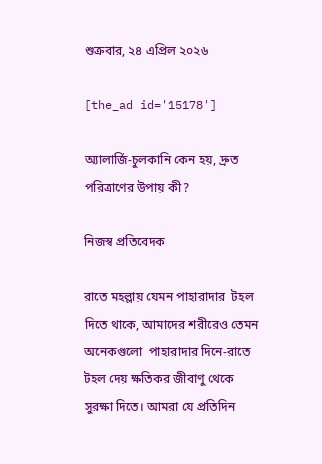শুক্রবার, ২৪ এপ্রিল ২০২৬

[the_ad id='15178']

অ্যালার্জি-চুলকানি কেন হয়, দ্রুত পরিত্রাণের উপায় কী?

নিজস্ব প্রতিবেদক

রাতে মহল্লায় যেমন পাহারাদার  টহল দিতে থাকে, আমাদের শরীরেও তেমন অনেকগুলো  পাহারাদার দিনে-রাতে টহল দেয় ক্ষতিকর জীবাণু থেকে সুরক্ষা দিতে। আমরা যে প্রতিদিন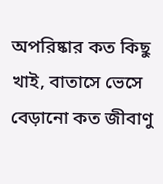অপরিষ্কার কত কিছু খাই, বাতাসে ভেসে বেড়ানো কত জীবাণু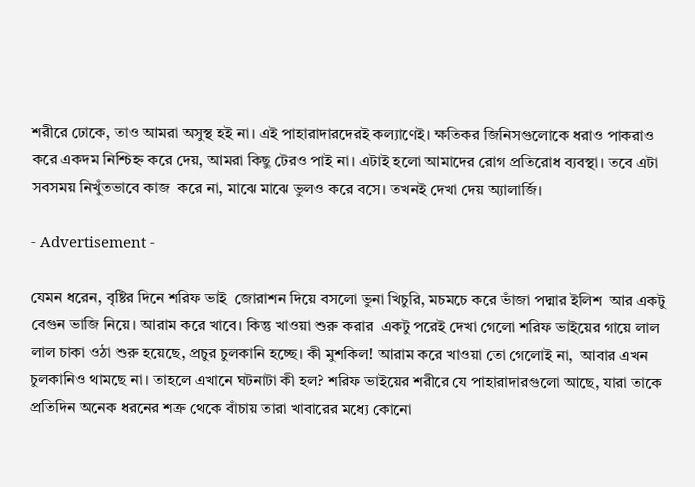শরীরে ঢোকে, তাও আমরা অসুস্থ হই না। এই পাহারাদারদেরই কল্যাণেই। ক্ষতিকর জিনিসগুলোকে ধরাও পাকরাও করে একদম নিশ্চিহ্ন করে দেয়, আমরা কিছু টেরও পাই না। এটাই হলো আমাদের রোগ প্রতিরোধ ব্যবস্থা। তবে এটা সবসময় নিখুঁতভাবে কাজ  করে না, মাঝে মাঝে ভুলও করে বসে। তখনই দেখা দেয় অ্যালার্জি।

- Advertisement -

যেমন ধরেন, বৃষ্টির দিনে শরিফ ভাই  জোরাশন দিয়ে বসলো ভুনা খিচুরি, মচমচে করে ভাঁজা পদ্মার ইলিশ  আর একটু বেগুন ভাজি নিয়ে। আরাম করে খাবে। কিন্তু খাওয়া শুরু করার  একটু পরেই দেখা গেলো শরিফ ভাইয়ের গায়ে লাল লাল চাকা ওঠা শুরু হয়েছে, প্রচুর চুলকানি হচ্ছে। কী মুশকিল! আরাম করে খাওয়া তো গেলোই না,  আবার এখন চুলকানিও থামছে না। তাহলে এখানে ঘটনাটা কী হল? শরিফ ভাইয়ের শরীরে যে পাহারাদারগুলো আছে, যারা তাকে প্রতিদিন অনেক ধরনের শত্রু থেকে বাঁচায় তারা খাবারের মধ্যে কোনো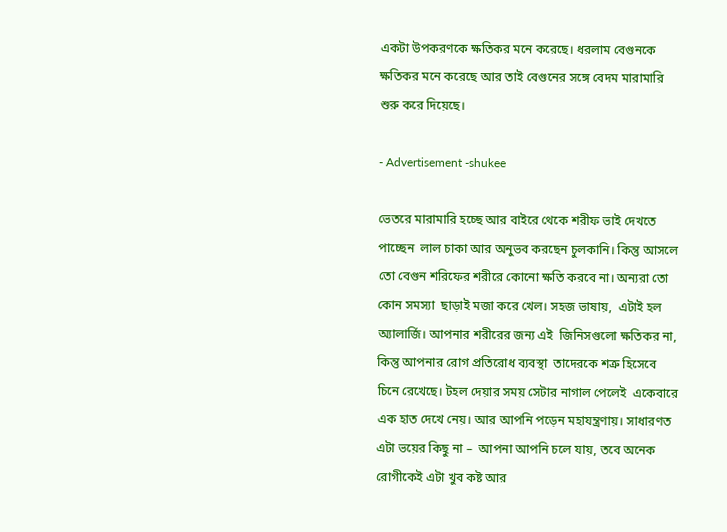একটা উপকরণকে ক্ষতিকর মনে করেছে। ধরলাম বেগুনকে ক্ষতিকর মনে করেছে আর তাই বেগুনের সঙ্গে বেদম মারামারি শুরু করে দিয়েছে।

- Advertisement -shukee

ভেতরে মারামারি হচ্ছে আর বাইরে থেকে শরীফ ভাই দেখতে পাচ্ছেন  লাল চাকা আর অনুভব করছেন চুলকানি। কিন্তু আসলে তো বেগুন শরিফের শরীরে কোনো ক্ষতি করবে না। অন্যরা তো কোন সমস্যা  ছাড়াই মজা করে খেল। সহজ ভাষায়,  এটাই হল অ্যালার্জি। আপনার শরীরের জন্য এই  জিনিসগুলো ক্ষতিকর না, কিন্তু আপনার রোগ প্রতিরোধ ব্যবস্থা  তাদেরকে শত্রু হিসেবে চিনে রেখেছে। টহল দেয়ার সময় সেটার নাগাল পেলেই  একেবারে এক হাত দেখে নেয়। আর আপনি পড়েন মহাযন্ত্রণায়। সাধারণত এটা ভয়ের কিছু না –  আপনা আপনি চলে যায়, তবে অনেক রোগীকেই এটা খুব কষ্ট আর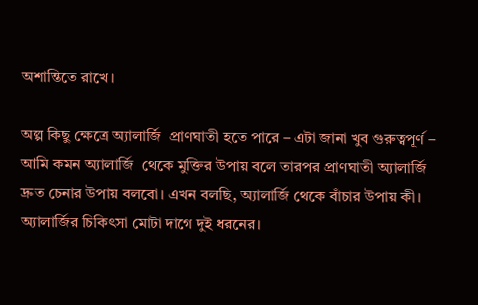অশান্তিতে রাখে।

অল্প কিছু ক্ষেত্রে অ্যালার্জি  প্রাণঘাতী হতে পারে – এটা জানা খুব গুরুত্বপূর্ণ – আমি কমন অ্যালার্জি  থেকে মুক্তির উপায় বলে তারপর প্রাণঘাতী অ্যালার্জি  দ্রুত চেনার উপায় বলবো। এখন বলছি, অ্যালার্জি থেকে বাঁচার উপায় কী। অ্যালার্জির চিকিৎসা মোটা দাগে দুই ধরনের।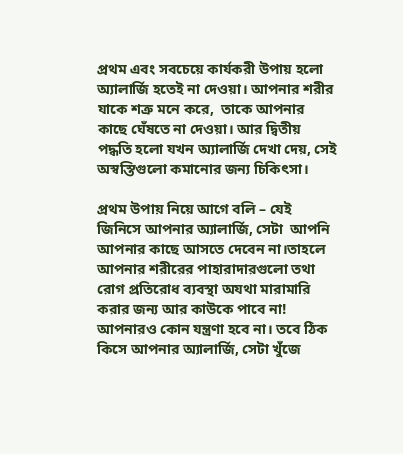প্রথম এবং সবচেয়ে কার্যকরী উপায় হলো অ্যালার্জি হতেই না দেওয়া। আপনার শরীর যাকে শত্রু মনে করে,  তাকে আপনার কাছে ঘেঁষতে না দেওয়া। আর দ্বিতীয় পদ্ধতি হলো যখন অ্যালার্জি দেখা দেয়, সেই অস্বস্তিগুলো কমানোর জন্য চিকিৎসা।

প্রথম উপায় নিয়ে আগে বলি – যেই জিনিসে আপনার অ্যালার্জি, সেটা  আপনি আপনার কাছে আসতে দেবেন না।তাহলে আপনার শরীরের পাহারাদারগুলো তথা রোগ প্রতিরোধ ব্যবস্থা অযথা মারামারি করার জন্য আর কাউকে পাবে না! আপনারও কোন যন্ত্রণা হবে না। তবে ঠিক কিসে আপনার অ্যালার্জি, সেটা খুঁজে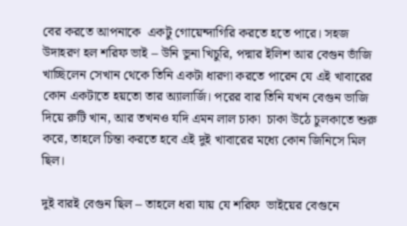বের করতে আপনাকে  একটু গোয়েন্দাগিরি করতে হতে পারে। সহজ উদাহরণ হল শরিফ ভাই – উনি ভুনা খিচুরি, পদ্মার ইলিশ আর বেগুন ভাঁজি খাচ্ছিলেন সেখান থেকে তিনি একটা ধারণা করতে পারেন যে এই খাবারের কোন একটাতে হয়তো তার অ্যালার্জি। পরের বার তিনি যখন বেগুন ভাজি দিয়ে রুটি খান, আর তখনও যদি এমন লাল চাকা  চাকা উঠে চুলকাতে শুরু করে, তাহলে চিন্তা করতে হবে এই দুই খাবারের মধ্যে কোন জিনিসে মিল ছিল।

দুই বারই বেগুন ছিল – তাহলে ধরা যায় যে শরিফ  ভাইয়ের বেগুনে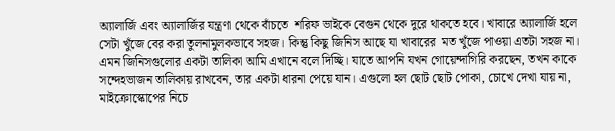অ্যালার্জি এবং অ্যালার্জির যন্ত্রণা থেকে বাঁচতে  শরিফ ভাইকে বেগুন থেকে দুরে থাকতে হবে। খাবারে অ্যালার্জি হলে সেটা খুঁজে বের করা তুলনামুলকভাবে সহজ। কিন্তু কিছু জিনিস আছে যা খাবারের  মত খুঁজে পাওয়া এতটা সহজ না। এমন জিনিসগুলোর একটা তালিকা আমি এখানে বলে দিচ্ছি। যাতে আপনি যখন গোয়েন্দাগিরি করছেন, তখন কাকে সন্দেহভাজন তালিকায় রাখবেন, তার একটা ধারনা পেয়ে যান। এগুলো হল ছোট ছোট পোকা, চোখে দেখা যায় না, মাইক্রোস্কোপের নিচে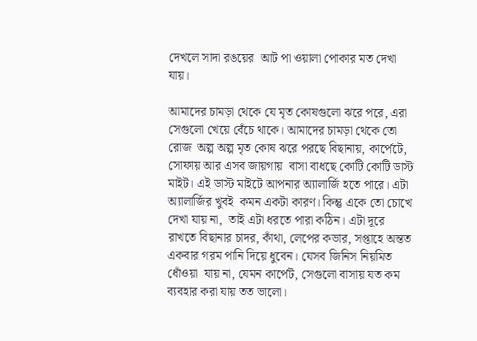দেখলে সাদা রঙয়ের  আট পা ওয়ালা পোকার মত দেখা যায়।

আমাদের চামড়া থেকে যে মৃত কোষগুলো ঝরে পরে, এরা সেগুলো খেয়ে বেঁচে থাকে। আমাদের চামড়া থেকে তো রোজ  অল্প অল্প মৃত কোষ ঝরে পরছে বিছানায়, কার্পেটে, সোফায় আর এসব জায়গায়  বাসা বাধছে কোটি কোটি ডাস্ট মাইট। এই ডাস্ট মাইটে আপনার অ্যালার্জি হতে পারে। এটা অ্যালার্জির খুবই  কমন একটা কারণ। কিন্তু একে তো চোখে দেখা যায় না,  তাই এটা ধরতে পারা কঠিন। এটা দূরে রাখতে বিছানার চাদর, কাঁথা, লেপের কভার, সপ্তাহে অন্তত একবার গরম পানি দিয়ে ধুবেন। যেসব জিনিস নিয়মিত ধোঁওয়া  যায় না, যেমন কার্পেট, সেগুলো বাসায় যত কম  ব্যবহার করা যায় তত ভালো।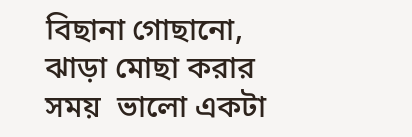বিছানা গোছানো, ঝাড়া মোছা করার সময়  ভালো একটা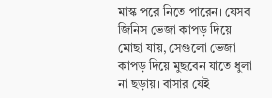মাস্ক পরে নিতে পারেন। যেসব জিনিস ভেজা কাপড় দিয়ে মোছা যায়, সেগুলো ভেজা কাপড় দিয়ে মুছবেন যাতে ধুলা না ছড়ায়। বাসার যেই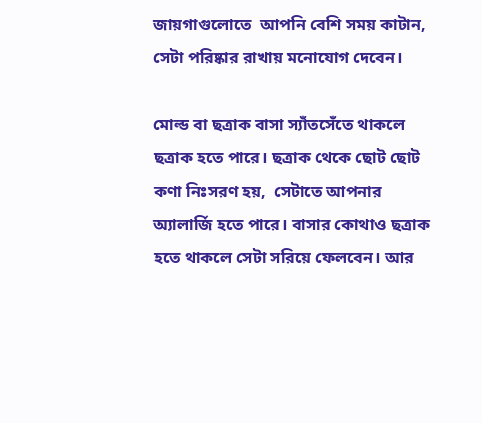জায়গাগুলোতে  আপনি বেশি সময় কাটান, সেটা পরিষ্কার রাখায় মনোযোগ দেবেন।

মোল্ড বা ছত্রাক বাসা স্যাঁতসেঁতে থাকলে  ছত্রাক হতে পারে। ছত্রাক থেকে ছোট ছোট কণা নিঃসরণ হয়,  সেটাতে আপনার অ্যালার্জি হতে পারে। বাসার কোথাও ছত্রাক হতে থাকলে সেটা সরিয়ে ফেলবেন। আর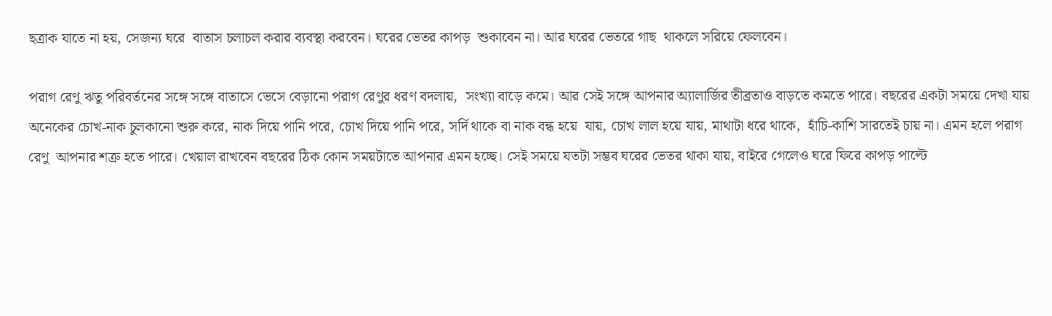ছত্রাক যাতে না হয়, সেজন্য ঘরে  বাতাস চলাচল করার ব্যবস্থা করবেন। ঘরের ভেতর কাপড়  শুকাবেন না। আর ঘরের ভেতরে গাছ  থাকলে সরিয়ে ফেলবেন।

পরাগ রেণু ঋতু পরিবর্তনের সঙ্গে সঙ্গে বাতাসে ভেসে বেড়ানো পরাগ রেণুর ধরণ বদলায়,  সংখ্যা বাড়ে কমে। আর সেই সঙ্গে আপনার অ্যালার্জির তীব্রতাও বাড়তে কমতে পারে। বছরের একটা সময়ে দেখা যায় অনেকের চোখ-নাক চুলকানো শুরু করে, নাক দিয়ে পানি পরে, চোখ দিয়ে পানি পরে, সর্দি থাকে বা নাক বন্ধ হয়ে  যায়, চোখ লাল হয়ে যায়, মাথাটা ধরে থাকে,  হাঁচি-কাশি সারতেই চায় না। এমন হলে পরাগ রেণু  আপনার শত্রু হতে পারে। খেয়াল রাখবেন বছরের ঠিক কোন সময়টাতে আপনার এমন হচ্ছে। সেই সময়ে যতটা সম্ভব ঘরের ভেতর থাকা যায়, বাইরে গেলেও ঘরে ফিরে কাপড় পাল্টে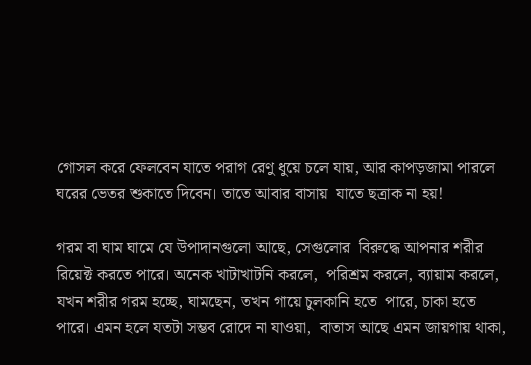গোসল করে ফেলবেন যাতে পরাগ রেণু ধুয়ে চলে যায়, আর কাপড়জামা পারলে  ঘরের ভেতর শুকাতে দিবেন। তাতে আবার বাসায়  যাতে ছত্রাক না হয়!

গরম বা ঘাম ঘামে যে উপাদানগুলো আছে, সেগুলোর  বিরুদ্ধে আপনার শরীর রিয়েক্ট করতে পারে। অনেক খাটাখাটনি করলে,  পরিশ্রম করলে, ব্যায়াম করলে, যখন শরীর গরম হচ্ছে, ঘামছেন, তখন গায়ে চুলকানি হতে  পারে, চাকা হতে পারে। এমন হলে যতটা সম্ভব রোদে না যাওয়া,  বাতাস আছে এমন জায়গায় থাকা,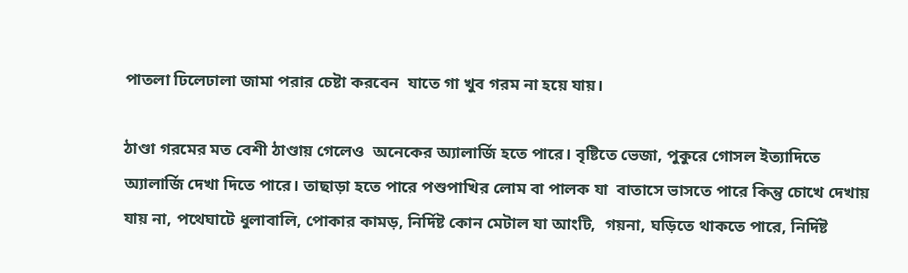পাতলা ঢিলেঢালা জামা পরার চেষ্টা করবেন  যাতে গা খুব গরম না হয়ে যায়।

ঠাণ্ডা গরমের মত বেশী ঠাণ্ডায় গেলেও  অনেকের অ্যালার্জি হতে পারে। বৃষ্টিতে ভেজা, পুকুরে গোসল ইত্যাদিতে  অ্যালার্জি দেখা দিতে পারে। তাছাড়া হতে পারে পশুপাখির লোম বা পালক যা  বাতাসে ভাসতে পারে কিন্তু চোখে দেখায় যায় না, পথেঘাটে ধুলাবালি, পোকার কামড়, নির্দিষ্ট কোন মেটাল যা আংটি,  গয়না, ঘড়িতে থাকতে পারে, নির্দিষ্ট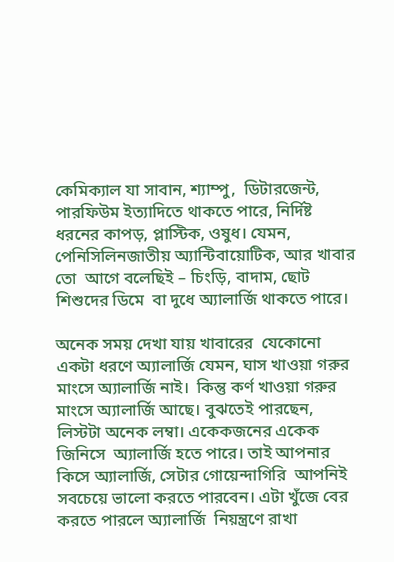কেমিক্যাল যা সাবান, শ্যাম্পু,  ডিটারজেন্ট, পারফিউম ইত্যাদিতে থাকতে পারে, নির্দিষ্ট ধরনের কাপড়, প্লাস্টিক, ওষুধ। যেমন, পেনিসিলিনজাতীয় অ্যান্টিবায়োটিক, আর খাবার তো  আগে বলেছিই – চিংড়ি, বাদাম, ছোট শিশুদের ডিমে  বা দুধে অ্যালার্জি থাকতে পারে।

অনেক সময় দেখা যায় খাবারের  যেকোনো একটা ধরণে অ্যালার্জি যেমন, ঘাস খাওয়া গরুর মাংসে অ্যালার্জি নাই।  কিন্তু কর্ণ খাওয়া গরুর মাংসে অ্যালার্জি আছে। বুঝতেই পারছেন,  লিস্টটা অনেক লম্বা। একেকজনের একেক জিনিসে  অ্যালার্জি হতে পারে। তাই আপনার কিসে অ্যালার্জি, সেটার গোয়েন্দাগিরি  আপনিই সবচেয়ে ভালো করতে পারবেন। এটা খুঁজে বের করতে পারলে অ্যালার্জি  নিয়ন্ত্রণে রাখা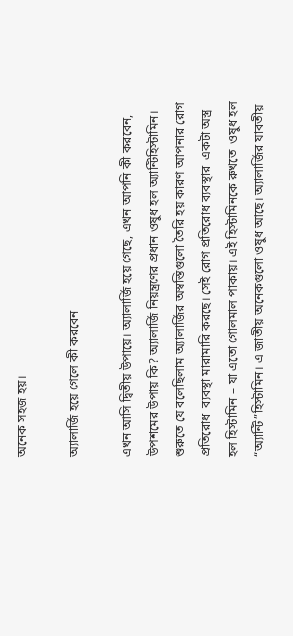অনেক সহজ হয়।

অ্যালার্জি হয়ে গেলে কী করবেন

এখন আসি দ্বিতীয় উপায়ে। অ্যালার্জি হয়ে গেছে, এখন আপনি কী করবেন, উপশমের উপায় কি? অ্যালার্জি নিয়ন্ত্রণের প্রধান ওষুধ হল অ্যান্টিহিস্টামিন। শুরুতে যে বলেছিলাম অ্যালার্জির অস্বস্তিগুলো তৈরি হয় কারণ আপনার রোগ প্রতিরোধ  ব্যবস্থা মারামারি করছে। সেই রোগ প্রতিরোধ ব্যবস্থার  একটা অস্ত্র হল হিস্টামিন – যা এতো গোলমাল পাকায়। এই হিস্টামিনকে রুখতে  ওষুধ হল “অ্যান্টি”হিস্টামিন। এ জাতীয় অনেকগুলো ওষুধ আছে। অ্যালার্জির যাবতীয়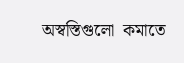অস্বস্তিগুলো  কমাতে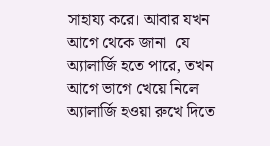সাহায্য করে। আবার যখন আগে থেকে জানা  যে অ্যালার্জি হতে পারে, তখন আগে ভাগে খেয়ে নিলে  অ্যালার্জি হওয়া রুখে দিতে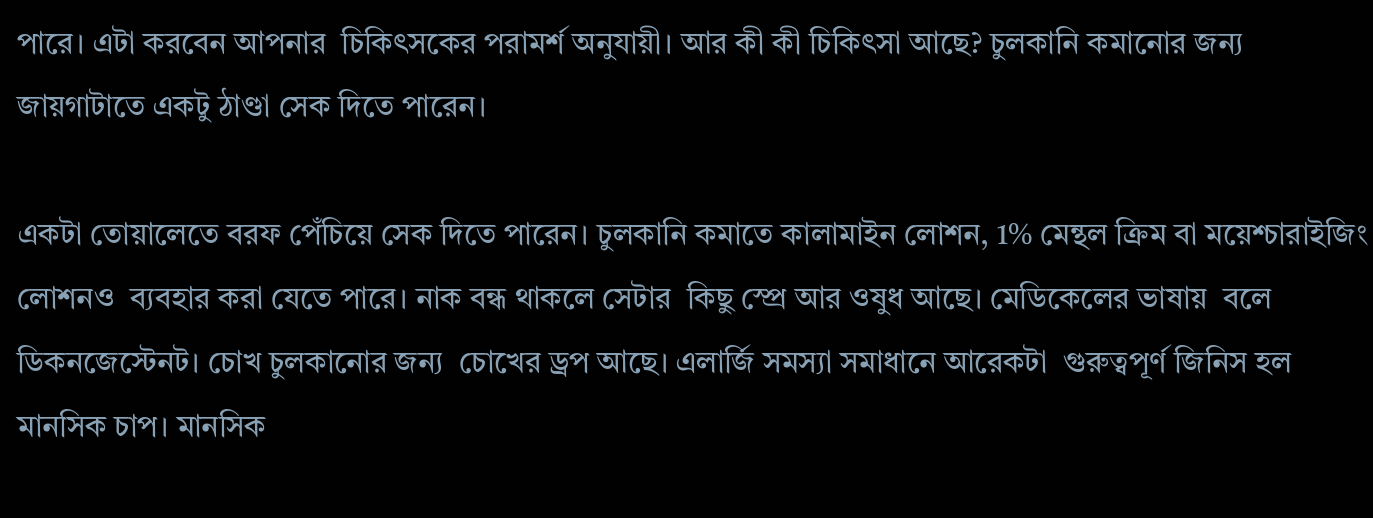পারে। এটা করবেন আপনার  চিকিৎসকের পরামর্শ অনুযায়ী। আর কী কী চিকিৎসা আছে? চুলকানি কমানোর জন্য জায়গাটাতে একটু ঠাণ্ডা সেক দিতে পারেন।

একটা তোয়ালেতে বরফ পেঁচিয়ে সেক দিতে পারেন। চুলকানি কমাতে কালামাইন লোশন, 1% মেন্থল ক্রিম বা ময়েশ্চারাইজিং লোশনও  ব্যবহার করা যেতে পারে। নাক বন্ধ থাকলে সেটার  কিছু স্প্রে আর ওষুধ আছে। মেডিকেলের ভাষায়  বলে ডিকনজেস্টেনট। চোখ চুলকানোর জন্য  চোখের ড্রপ আছে। এলার্জি সমস্যা সমাধানে আরেকটা  গুরুত্বপূর্ণ জিনিস হল মানসিক চাপ। মানসিক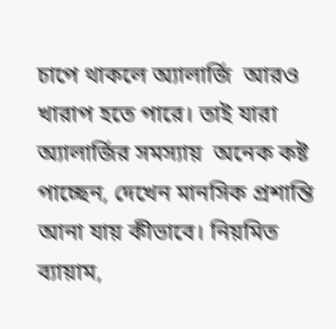চাপে থাকলে অ্যালার্জি  আরও খারাপ হতে পারে। তাই যারা অ্যালার্জির সমস্যায়  অনেক কষ্ট পাচ্ছেন, দেখেন মানসিক প্রশান্তি  আনা যায় কীভাবে। নিয়মিত ব্যায়াম,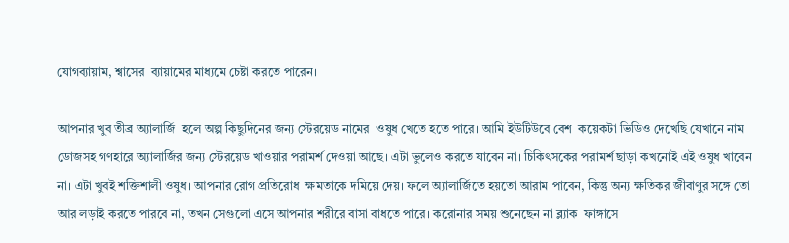যোগব্যায়াম, শ্বাসের  ব্যায়ামের মাধ্যমে চেষ্টা করতে পারেন।

আপনার খুব তীব্র অ্যালার্জি  হলে অল্প কিছুদিনের জন্য স্টেরয়েড নামের  ওষুধ খেতে হতে পারে। আমি ইউটিউবে বেশ  কয়েকটা ভিডিও দেখেছি যেখানে নাম ডোজসহ গণহারে অ্যালার্জির জন্য স্টেরয়েড খাওয়ার পরামর্শ দেওয়া আছে। এটা ভুলেও করতে যাবেন না। চিকিৎসকের পরামর্শ ছাড়া কখনোই এই ওষুধ খাবেন না। এটা খুবই শক্তিশালী ওষুধ। আপনার রোগ প্রতিরোধ  ক্ষমতাকে দমিয়ে দেয়। ফলে অ্যালার্জিতে হয়তো আরাম পাবেন, কিন্তু অন্য ক্ষতিকর জীবাণুর সঙ্গে তো আর লড়াই করতে পারবে না, তখন সেগুলো এসে আপনার শরীরে বাসা বাধতে পারে। করোনার সময় শুনেছেন না ব্ল্যাক  ফাঙ্গাসে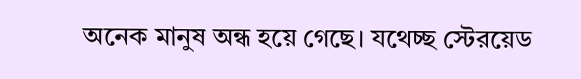অনেক মানুষ অন্ধ হয়ে গেছে। যথেচ্ছ স্টেরয়েড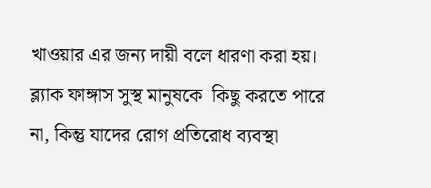খাওয়ার এর জন্য দায়ী বলে ধারণা করা হয়। ব্ল্যাক ফাঙ্গাস সুস্থ মানুষকে  কিছু করতে পারে না, কিন্তু যাদের রোগ প্রতিরোধ ব্যবস্থা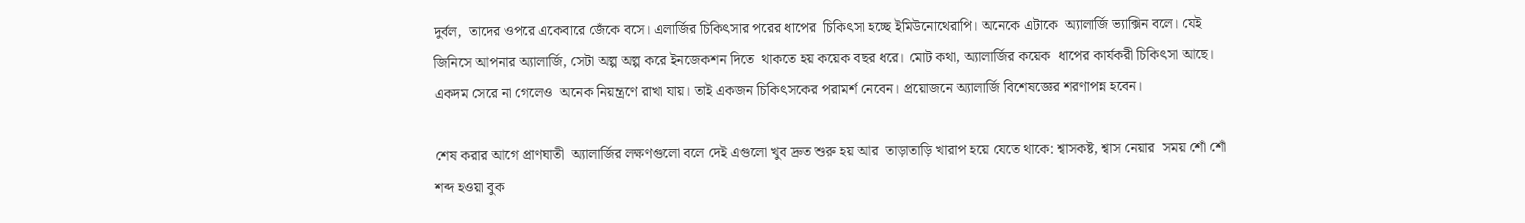দুর্বল,  তাদের ওপরে একেবারে জেঁকে বসে। এলার্জির চিকিৎসার পরের ধাপের  চিকিৎসা হচ্ছে ইমিউনোথেরাপি। অনেকে এটাকে  অ্যালার্জি ভ্যাক্সিন বলে। যেই জিনিসে আপনার অ্যালার্জি, সেটা অল্প অল্প করে ইনজেকশন দিতে  থাকতে হয় কয়েক বছর ধরে। মোট কথা, অ্যালার্জির কয়েক  ধাপের কার্যকরী চিকিৎসা আছে। একদম সেরে না গেলেও  অনেক নিয়ন্ত্রণে রাখা যায়। তাই একজন চিকিৎসকের পরামর্শ নেবেন। প্রয়োজনে অ্যালার্জি বিশেষজ্ঞের শরণাপন্ন হবেন।

শেষ করার আগে প্রাণঘাতী  অ্যালার্জির লক্ষণগুলো বলে দেই এগুলো খুব দ্রুত শুরু হয় আর  তাড়াতাড়ি খারাপ হয়ে যেতে থাকে: শ্বাসকষ্ট, শ্বাস নেয়ার  সময় শোঁ শোঁ শব্দ হওয়া বুক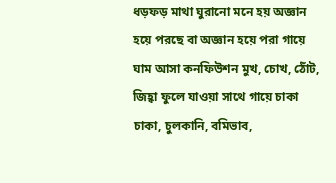ধড়ফড় মাথা ঘুরানো মনে হয় অজ্ঞান হয়ে পরছে বা অজ্ঞান হয়ে পরা গায়ে ঘাম আসা কনফিউশন মুখ, চোখ, ঠোঁট,  জিহ্বা ফুলে যাওয়া সাথে গায়ে চাকা চাকা, চুলকানি, বমিভাব,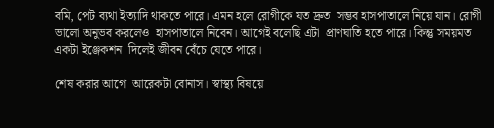বমি, পেট ব্যথা ইত্যাদি থাকতে পারে। এমন হলে রোগীকে যত দ্রুত  সম্ভব হাসপাতালে নিয়ে যান। রোগী ভালো অনুভব করলেও  হাসপাতালে নিবেন। আগেই বলেছি এটা  প্রাণঘাতি হতে পারে। কিন্তু সময়মত একটা ইঞ্জেকশন  দিলেই জীবন বেঁচে যেতে পারে।

শেষ করার আগে  আরেকটা বোনাস। স্বাস্থ্য বিষয়ে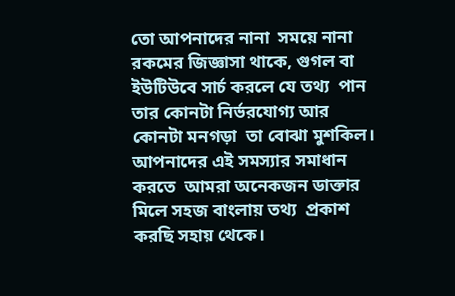তো আপনাদের নানা  সময়ে নানা রকমের জিজ্ঞাসা থাকে, গুগল বা ইউটিউবে সার্চ করলে যে তথ্য  পান তার কোনটা নির্ভরযোগ্য আর কোনটা মনগড়া  তা বোঝা মুশকিল। আপনাদের এই সমস্যার সমাধান করতে  আমরা অনেকজন ডাক্তার মিলে সহজ বাংলায় তথ্য  প্রকাশ করছি সহায় থেকে।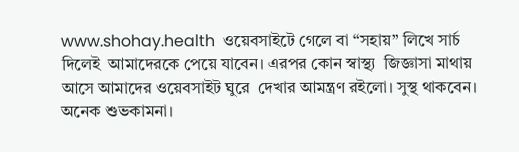www.shohay.health  ওয়েবসাইটে গেলে বা “সহায়” লিখে সার্চ দিলেই  আমাদেরকে পেয়ে যাবেন। এরপর কোন স্বাস্থ্য  জিজ্ঞাসা মাথায় আসে আমাদের ওয়েবসাইট ঘুরে  দেখার আমন্ত্রণ রইলো। সুস্থ থাকবেন।  অনেক শুভকামনা।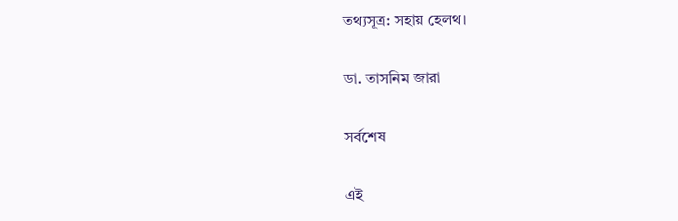তথ্যসূত্র: সহায় হেলথ।

ডা. তাসনিম জারা

সর্বশেষ

এই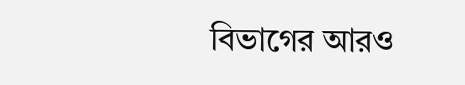বিভাগের আরও